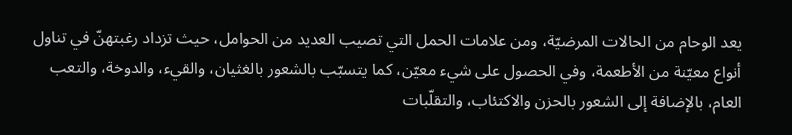يعد الوحام من الحالات المرضيّة، ومن علامات الحمل التي تصيب العديد من الحوامل، حيث تزداد رغبتهنّ في تناول أنواع معيّنة من الأطعمة، وفي الحصول على شيء معيّن، كما يتسبّب بالشعور بالغثيان، والقيء، والدوخة، والتعب العام، بالإضافة إلى الشعور بالحزن والاكتئاب، والتقلّبات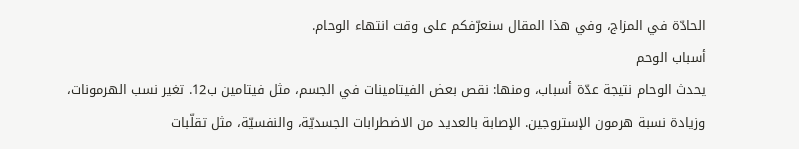الحادّة في المزاج، وفي هذا المقال سنعرّفكم على وقت انتهاء الوحام.
أسباب الوحم
يحدث الوحام نتيجة عدّة أسباب، ومنها: نقص بعض الفيتامينات في الجسم، مثل فيتامين ب12. تغير نسب الهرمونات، وزيادة نسبة هرمون الإستروجين. الإصابة بالعديد من الاضطرابات الجسديّة، والنفسيّة، مثل تقلّبات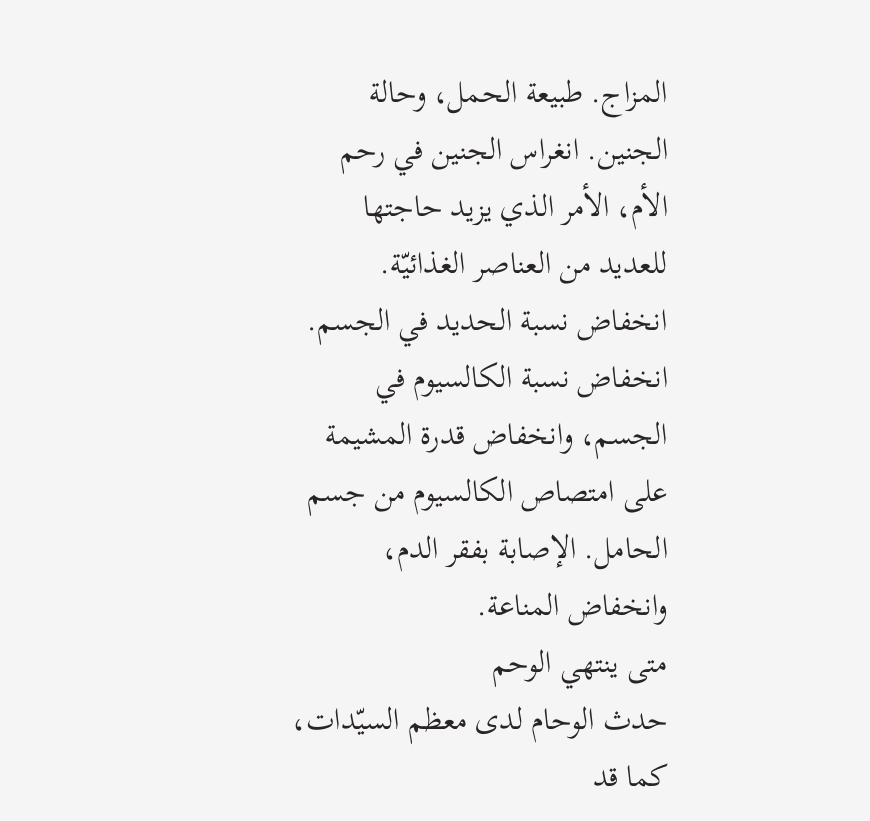المزاج. طبيعة الحمل، وحالة الجنين. انغراس الجنين في رحم الأم، الأمر الذي يزيد حاجتها للعديد من العناصر الغذائيّة. انخفاض نسبة الحديد في الجسم. انخفاض نسبة الكالسيوم في الجسم، وانخفاض قدرة المشيمة على امتصاص الكالسيوم من جسم الحامل. الإصابة بفقر الدم، وانخفاض المناعة.
متى ينتهي الوحم
حدث الوحام لدى معظم السيّدات، كما قد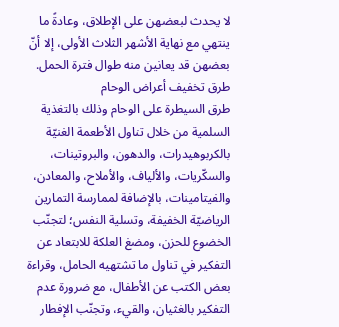لا يحدث لبعضهن على الإطلاق، وعادةً ما ينتهي مع نهاية الأشهر الثلاث الأولى، إلا أنّ بعضهن قد يعانين منه طوال فترة الحمل.
طرق تخفيف أعراض الوحام
طرق السيطرة على الوحام وذلك بالتغذية السلمية من خلال تناول الأطعمة الغنيّة بالكربوهيدرات، والدهون، والبروتينات، والسكّريات، والألياف، والأملاح، والمعادن، والفيتامينات، بالإضافة لممارسة التمارين الرياضيّة الخفيفة، وتسلية النفس؛ لتجنّب الخضوع للحزن، ومضغ العلكة للابتعاد عن التفكير في تناول ما تشتهيه الحامل، وقراءة بعض الكتب عن الأطفال، مع ضرورة عدم التفكير بالغثيان، والقيء، وتجنّب الإفطار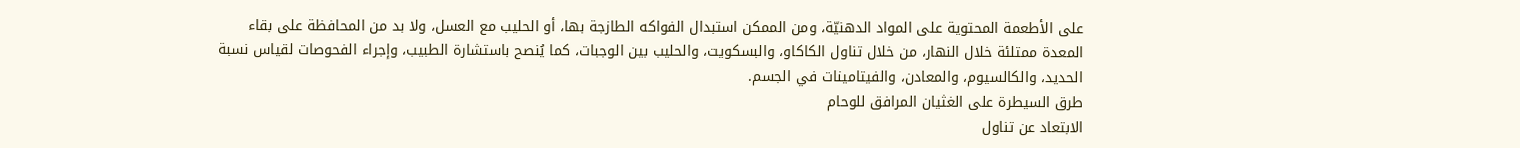على الأطعمة المحتوية على المواد الدهنيّة، ومن الممكن استبدال الفواكه الطازجة بها، أو الحليب مع العسل، ولا بد من المحافظة على بقاء المعدة ممتلئة خلال النهار، من خلال تناول الكاكاو، والبسكويت، والحليب بين الوجبات، كما يُنصح باستشارة الطبيب، وإجراء الفحوصات لقياس نسبة الحديد، والكالسيوم، والمعادن، والفيتامينات في الجسم.
طرق السيطرة على الغثيان المرافق للوحام
الابتعاد عن تناول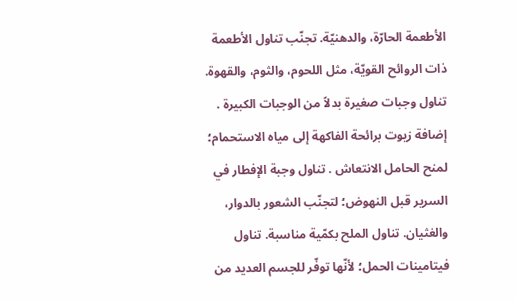الأطعمة الحارّة، والدهنيّة. تجنّب تناول الأطعمة ذات الروائح القويّة، مثل اللحوم، والثوم، والقهوة. تناول وجبات صغيرة بدلاً من الوجبات الكبيرة . إضافة زيوت برائحة الفاكهة إلى مياه الاستحمام؛ لمنح الحامل الانتعاش . تناول وجبة الإفطار في السرير قبل النهوض؛ لتجنّب الشعور بالدوار، والغثيان. تناول الملح بكمّية مناسبة. تناول فيتامينات الحمل؛ لأنّها توفّر للجسم العديد من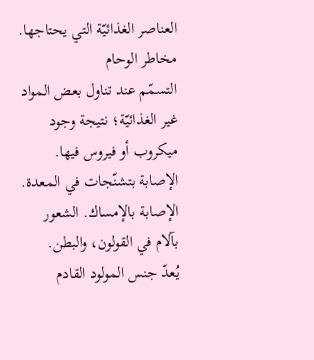العناصر الغذائيّة التي يحتاجها.
مخاطر الوحام
التسمّم عند تناول بعض المواد غير الغذائيّة؛ نتيجة وجود ميكروب أو فيروس فيها. الإصابة بتشنّجات في المعدة. الإصابة بالإمساك. الشعور بآلام في القولون، والبطن.
يُعدّ جنس المولود القادم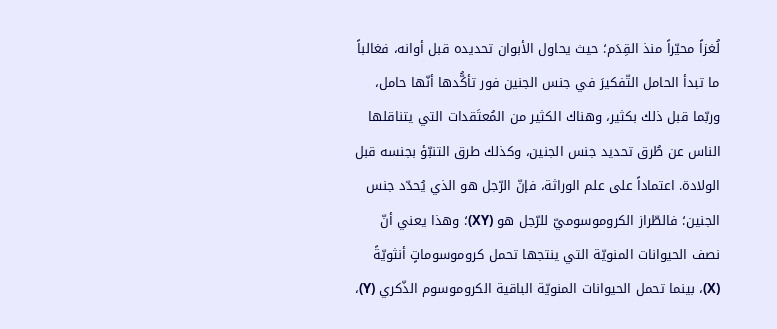لُغزاً محيّراً منذ القِدَم؛ حيث يحاول الأبوان تحديده قبل أوانه، فغالباً ما تبدأ الحامل التّفكيرَ في جنس الجنين فور تأكُّدها أنّها حامل، وربّما قبل ذلك بكثير، وهناك الكثير من المُعتَقدات التي يتناقلها الناس عن طُرق تحديد جنس الجنين، وكذلك طرق التنبّؤ بجنسه قبل الولادة. اعتماداً على علم الوراثة، فإنّ الرّجل هو الذي يُحدّد جنس الجنين؛ فالطّراز الكروموسوميّ للرّجل هو (XY)؛ وهذا يعني أنّ نصف الحيوانات المنويّة التي ينتجها تحمل كروموسوماتٍ أنثويّةً (X)، بينما تحمل الحيوانات المنويّة الباقية الكروموسوم الذّكري (Y)،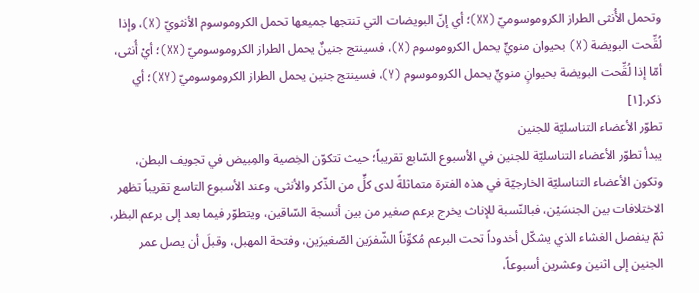وتحمل الأُنثى الطراز الكروموسوميّ (XX)؛ أي إنّ البويضات التي تنتجها جميعها تحمل الكروموسوم الأنثويّ (X)، وإذا لُقِّحت البويضة (X) بحيوان منويٍّ يحمل الكروموسوم (X)، فسينتج جنينٌ يحمل الطراز الكروموسوميّ (XX)؛ أيْ أُنثى، أمّا إذا لُقِّحت البويضة بحيوانٍ منويٍّ يحمل الكروموسوم (Y)، فسينتج جنين يحمل الطراز الكروموسوميّ (XY)؛ أي ذكر.[١]
تطوّر الأعضاء التناسليّة للجنين
يبدأ تطوّر الأعضاء التناسليّة للجنين في الأسبوع السّابع تقريباً؛ حيث تتكوّن الخِصية والمِبيض في تجويف البطن، وتكون الأعضاء التناسليّة الخارجيّة في هذه الفترة متماثلةً لدى كلٍّ من الذّكر والأنثى، وعند الأسبوع التاسع تقريباً تظهر الاختلافات بين الجنسَيْن، فبالنّسبة للإناث يخرج برعم صغير من بين أنسجة السّاقين، ويتطوّر فيما بعد إلى برعم البظر، ثمّ ينفصل الغشاء الذي يشكّل أخدوداً تحت البرعم مُكوِّناً الشّفرَين الصّغيرَين، وفتحة المهبل، وقبلَ أن يصل عمر الجنين إلى اثنين وعشرين أسبوعاً،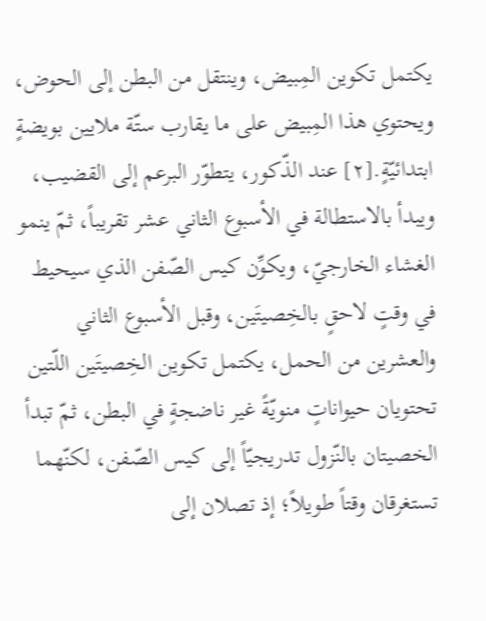يكتمل تكوين المِبيض، وينتقل من البطن إلى الحوض، ويحتوي هذا المِبيض على ما يقارب ستّة ملايين بويضةٍ ابتدائيّةٍ.[٢] عند الذّكور، يتطوّر البرعم إلى القضيب، ويبدأ بالاستطالة في الأسبوع الثاني عشر تقريباً، ثمّ ينمو الغشاء الخارجيّ، ويكوِّن كيس الصّفن الذي سيحيط في وقتٍ لاحقٍ بالخِصيتَين، وقبل الأسبوع الثاني والعشرين من الحمل، يكتمل تكوين الخِصيتَين اللّتين تحتويان حيواناتٍ منويّةً غير ناضجةٍ في البطن، ثمّ تبدأ الخصيتان بالنّزول تدريجيّاً إلى كيس الصّفن، لكنّهما تستغرقان وقتاً طويلاً؛ إذ تصلان إلى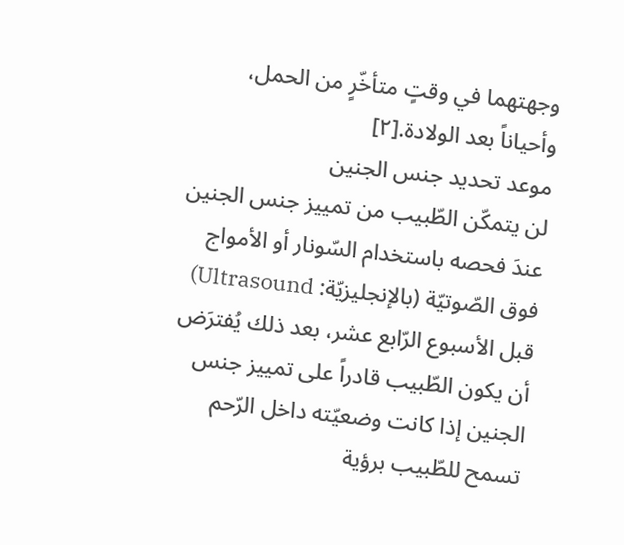وجهتهما في وقتٍ متأخّرٍ من الحمل، وأحياناً بعد الولادة.[٢]
موعد تحديد جنس الجنين
لن يتمكّن الطّبيب من تمييز جنس الجنين عندَ فحصه باستخدام السّونار أو الأمواج فوق الصّوتيّة (بالإنجليزيّة: Ultrasound) قبل الأسبوع الرّابع عشر، بعد ذلك يُفترَض أن يكون الطّبيب قادراً على تمييز جنس الجنين إذا كانت وضعيّته داخل الرّحم تسمح للطّبيب برؤية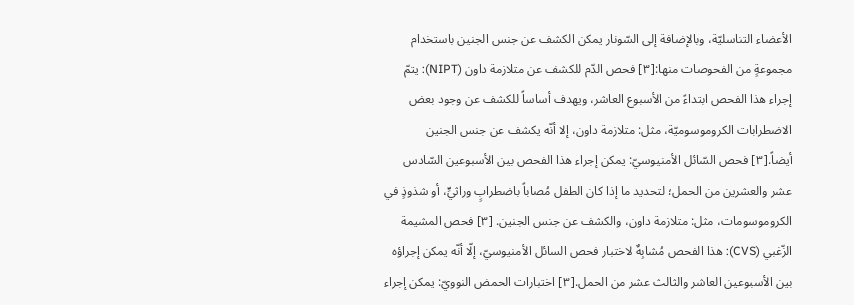الأعضاء التناسليّة، وبالإضافة إلى السّونار يمكن الكشف عن جنس الجنين باستخدام مجموعةٍ من الفحوصات منها:[٣] فحص الدّم للكشف عن متلازمة داون (NIPT): يتمّ إجراء هذا الفحص ابتداءً من الأسبوع العاشر، ويهدف أساساً للكشف عن وجود بعض الاضطرابات الكروموسوميّة، مثل: متلازمة داون، إلا أنّه يكشف عن جنس الجنين أيضاً.[٣] فحص السّائل الأمنيوسيّ: يمكن إجراء هذا الفحص بين الأسبوعين السّادس عشر والعشرين من الحمل؛ لتحديد ما إذا كان الطفل مُصاباً باضطرابٍ وراثيٍّ، أو شذوذٍ في الكروموسومات، مثل: متلازمة داون، والكشف عن جنس الجنين. [٣] فحص المشيمة الزّغبي (CVS): هذا الفحص مُشابِهٌ لاختبار فحص السائل الأمنيوسيّ، إلّا أنّه يمكن إجراؤه بين الأسبوعين العاشر والثالث عشر من الحمل.[٣] اختبارات الحمض النوويّ: يمكن إجراء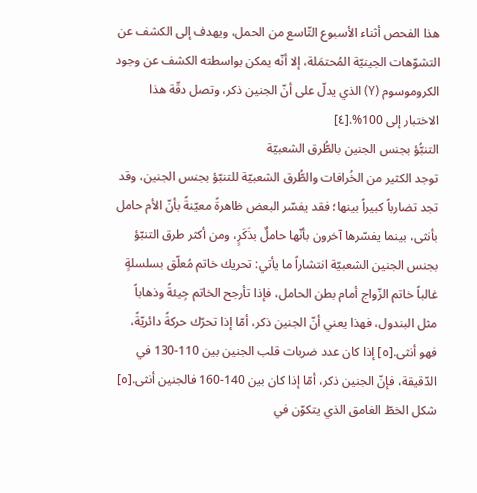هذا الفحص أثناء الأسبوع التّاسع من الحمل، ويهدف إلى الكشف عن التشوّهات الجينيّة المُحتمَلة، إلا أنّه يمكن بواسطته الكشف عن وجود الكروموسوم (Y) الذي يدلّ على أنّ الجنين ذكر، وتصل دقّة هذا الاختبار إلى 100%.[٤]
التنبُّؤ بجنس الجنين بالطُّرق الشعبيّة
توجد الكثير من الخُرافات والطُّرق الشعبيّة للتنبّؤ بجنس الجنين، وقد تجد تضارباً كبيراً بينها؛ فقد يفسّر البعض ظاهرةً معيّنةً بأنّ الأم حامل بأنثى، بينما يفسّرها آخرون بأنّها حاملٌ بذَكَرٍ، ومن أكثر طرق التنبّؤ بجنس الجنين الشعبيّة انتشاراً ما يأتي: تحريك خاتم مُعلّق بسلسلةٍ غالباً خاتم الزّواج أمام بطن الحامل، فإذا تأرجح الخاتم جِيئةً وذهاباً مثل البندول، فهذا يعني أنّ الجنين ذكر، أمّا إذا تحرّك حركةً دائريّةً، فهو أنثى.[٥] إذا كان عدد ضربات قلب الجنين بين 110-130 في الدّقيقة، فإنّ الجنين ذكر، أمّا إذا كان بين 140-160 فالجنين أنثى.[٥] شكل الخطّ الغامق الذي يتكوّن في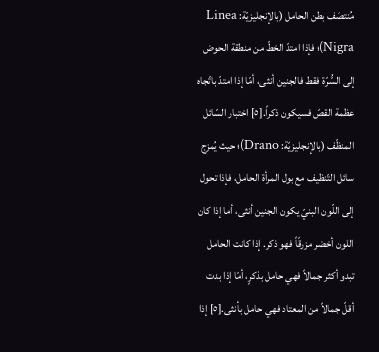مُنتصَف بطن الحامل (بالإنجليزيّة: Linea Nigra)؛ فإذا امتدّ الخطّ من منطقة الحوض إلى السُّرّة فقط فالجنين أنثى، أمّا إذا امتدّ باتّجاه عظمة القصّ فسيكون ذكراً.[٥] اختبار السّائل المنظّف (بالإنجليزيّة: Drano)؛ حيث يُمزج سائل التّنظيف مع بول المرأة الحامل، فإذا تحول إلى اللّون البنيّ يكون الجنين أنثى، أما إذا كان اللون أخضر مزرقّاً فهو ذكر. إذا كانت الحامل تبدو أكثر جمالاً فهي حامل بذكرٍ، أمّا إذا بدت أقلّ جمالاً من المعتاد فهي حامل بأنثى.[٥] إذا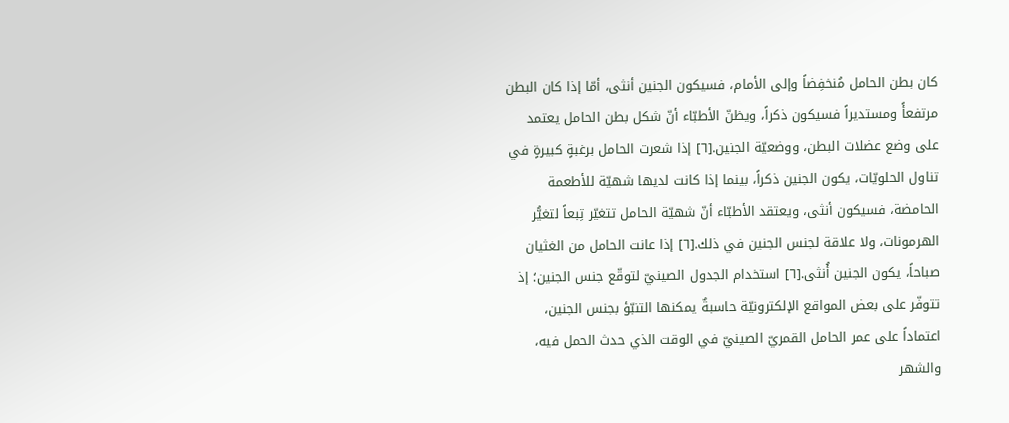كان بطن الحامل مُنخفِضاً وإلى الأمام، فسيكون الجنين أنثى، أمّا إذا كان البطن مرتفعأً ومستديراً فسيكون ذكراً، ويظنّ الأطبّاء أنّ شكل بطن الحامل يعتمد على وضع عضلات البطن، ووضعيّة الجنين.[٦] إذا شعرت الحامل برغبةٍ كبيرةٍ في تناول الحلويّات، يكون الجنين ذكراً، بينما إذا كانت لديها شهيّة للأطعمة الحامضة، فسيكون أنثى، ويعتقد الأطبّاء أنّ شهيّة الحامل تتغيّر تِبعاً لتغيُّر الهرمونات، ولا علاقة لجنس الجنين في ذلك.[٦] إذا عانت الحامل من الغثيان صباحاً، يكون الجنين أُنثى.[٦] استخدام الجدول الصينيّ لتوقّع جنس الجنين؛ إذ تتوفّر على بعض المواقع الإلكترونيّة حاسبةٌ يمكنها التنبّؤ بجنس الجنين، اعتماداً على عمر الحامل القمريّ الصينيّ في الوقت الذي حدث الحمل فيه، والشهر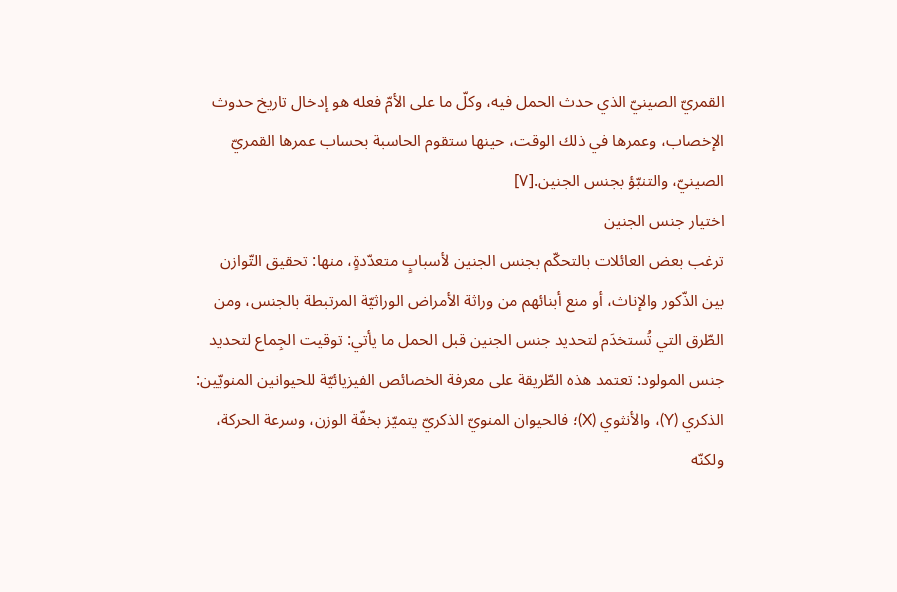القمريّ الصينيّ الذي حدث الحمل فيه، وكلّ ما على الأمّ فعله هو إدخال تاريخ حدوث الإخصاب، وعمرها في ذلك الوقت، حينها ستقوم الحاسبة بحساب عمرها القمريّ الصينيّ، والتنبّؤ بجنس الجنين.[٧]
اختيار جنس الجنين
ترغب بعض العائلات بالتحكّم بجنس الجنين لأسبابٍ متعدّدةٍ، منها: تحقيق التّوازن بين الذّكور والإناث، أو منع أبنائهم من وراثة الأمراض الوراثيّة المرتبطة بالجنس، ومن الطّرق التي تُستخدَم لتحديد جنس الجنين قبل الحمل ما يأتي: توقيت الجِماع لتحديد جنس المولود: تعتمد هذه الطّريقة على معرفة الخصائص الفيزيائيّة للحيوانين المنويّين: الذكري (Y)، والأنثوي (X)؛ فالحيوان المنويّ الذكريّ يتميّز بخفّة الوزن، وسرعة الحركة، ولكنّه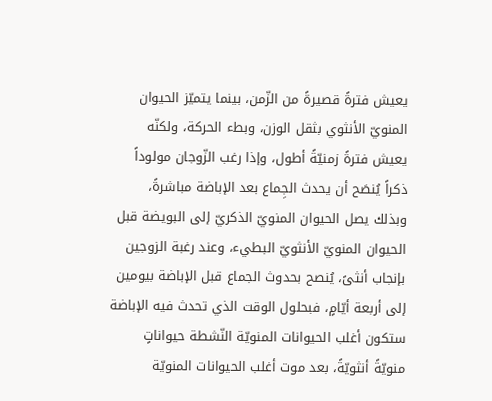يعيش فترةً قصيرةً من الزّمن، بينما يتميّز الحيوان المنويّ الأنثوي بثقل الوزن، وبطء الحركة، ولكنّه يعيش فترةً زمنيّةً أطول، وإذا رغب الزّوجان مولوداً ذكراً يُنصَح أن يحدث الجِماع بعد الإباضة مباشرةً، وبذلك يصل الحيوان المنويّ الذكريّ إلى البويضة قبل الحيوان المنويّ الأنثويّ البطيء، وعند رغبة الزوجين بإنجاب أنثىً، يُنصح بحدوث الجماع قبل الإباضة بيومين إلى أربعة أيّامٍ، فبحلول الوقت الذي تحدث فيه الإباضة ستكون أغلب الحيوانات المنويّة النّشطة حيواناتٍ منويّةً أنثويّةً، بعد موت أغلب الحيوانات المنويّة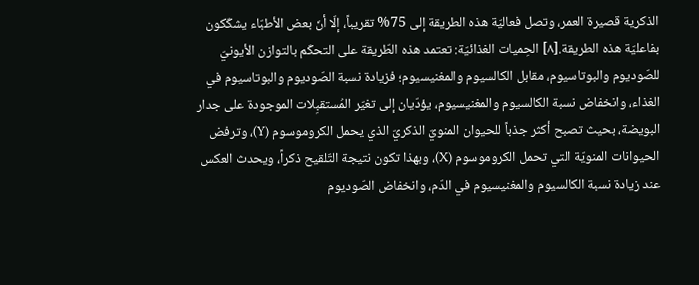الذكرية قصيرة العمر، وتصل فعاليّة هذه الطريقة إلى 75% تقريباً، إلّا أنّ بعض الأطبّاء يشكّكون بفاعليّة هذه الطريقة.[٨] الحِميات الغذائيّة: تعتمد هذه الطّريقة على التحكّم بالتوازن الأيونيّ للصّوديوم والبوتاسيوم، مقابل الكالسيوم والمغنيسيوم؛ فزيادة نسبة الصّوديوم والبوتاسيوم في الغذاء، وانخفاض نسبة الكالسيوم والمغنيسيوم، يؤدّيان إلى تغيّر المُستقبِلات الموجودة على جدار البويضة، بحيث تصبح أكثر جذباً للحيوان المنويّ الذكريّ الذي يحمل الكروموسوم (Y)، وترفض الحيوانات المنويّة التي تحمل الكروموسوم (X)، وبهذا تكون نتيجة التّلقيح ذكراً، ويحدث العكس عند زيادة نسبة الكالسيوم والمغنيسيوم في الدّم، وانخفاض الصّوديوم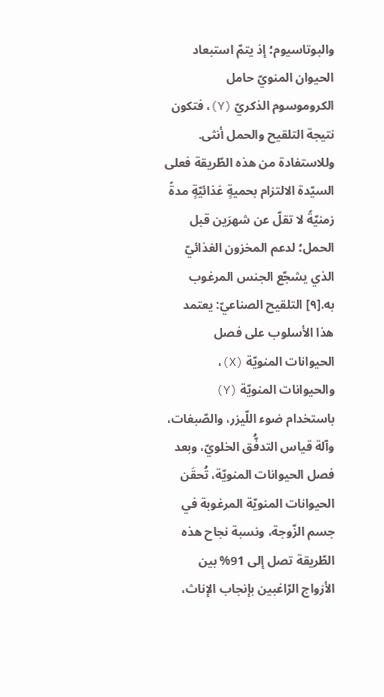والبوتاسيوم؛ إذ يتمّ استبعاد الحيوان المنويّ حامل الكروموسوم الذكريّ (Y)، فتكون نتيجة التلقيح والحمل أنثى. وللاستفادة من هذه الطّريقة فعلى السيّدة الالتزام بحميةٍ غذائيّةٍ مدةً زمنيّةً لا تقلّ عن شهرَين قبل الحمل؛ لدعم المخزون الغذائيّ الذي يشجّع الجنس المرغوب به.[٩] التلقيح الصناعيّ: يعتمد هذا الأسلوب على فصل الحيوانات المنويّة (X)، والحيوانات المنويّة (Y) باستخدام ضوء اللّيزر، والصّبغات، وآلة قياس التدفُّق الخلويّ، وبعد فصل الحيوانات المنويّة، تُحقَن الحيوانات المنويّة المرغوبة في جسم الزّوجة، ونسبة نجاح هذه الطّريقة تصل إلى 91% بين الأزواج الرّاغبين بإنجاب الإناث،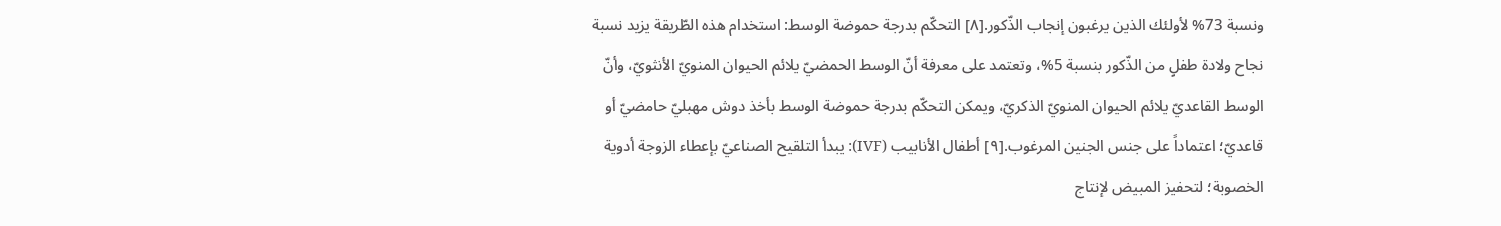ونسبة 73% لأولئك الذين يرغبون إنجاب الذّكور.[٨] التحكّم بدرجة حموضة الوسط: استخدام هذه الطّريقة يزيد نسبة نجاح ولادة طفلٍ من الذّكور بنسبة 5%، وتعتمد على معرفة أنّ الوسط الحمضيّ يلائم الحيوان المنويّ الأنثويّ، وأنّ الوسط القاعديّ يلائم الحيوان المنويّ الذكريّ، ويمكن التحكّم بدرجة حموضة الوسط بأخذ دوش مهبليّ حامضيّ أو قاعديّ؛ اعتماداً على جنس الجنين المرغوب.[٩] أطفال الأنابيب (IVF): يبدأ التلقيح الصناعيّ بإعطاء الزوجة أدوية الخصوبة؛ لتحفيز المبيض لإنتاج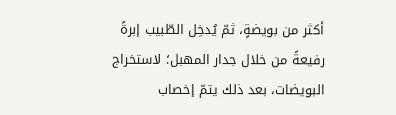أكثر من بويضةٍ، ثمّ يُدخِل الطّبيب إبرةً رفيعةً من خلال جدار المهبل؛ لاستخراج البويضات، بعد ذلك يتمّ إخصاب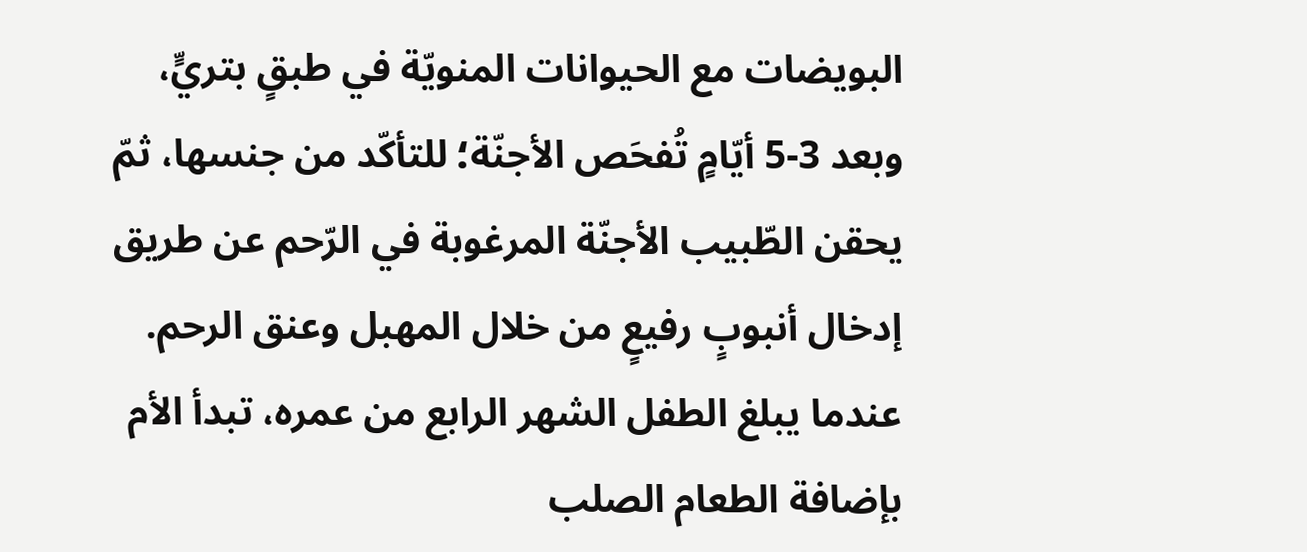البويضات مع الحيوانات المنويّة في طبقٍ بتريٍّ، وبعد 3-5 أيّامٍ تُفحَص الأجنّة؛ للتأكّد من جنسها، ثمّ يحقن الطّبيب الأجنّة المرغوبة في الرّحم عن طريق إدخال أنبوبٍ رفيعٍ من خلال المهبل وعنق الرحم.
عندما يبلغ الطفل الشهر الرابع من عمره، تبدأ الأم بإضافة الطعام الصلب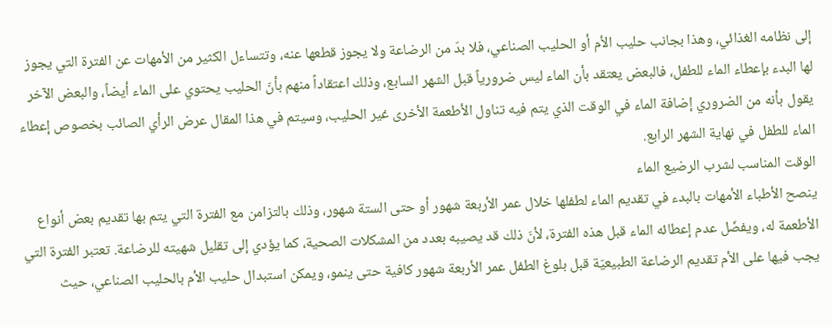إلى نظامه الغذائي، وهذا بجانب حليب الأم أو الحليب الصناعي، فلا بدّ من الرضاعة ولا يجوز قطعها عنه، وتتساءل الكثير من الأمهات عن الفترة التي يجوز لها البدء بإعطاء الماء للطفل، فالبعض يعتقد بأن الماء ليس ضرورياً قبل الشهر السابع، وذلك اعتقاداً منهم بأنّ الحليب يحتوي على الماء أيضاً، والبعض الآخر يقول بأنه من الضروري إضافة الماء في الوقت الذي يتم فيه تناول الأطعمة الأخرى غير الحليب، وسيتم في هذا المقال عرض الرأي الصائب بخصوص إعطاء الماء للطفل في نهاية الشهر الرابع.
الوقت المناسب لشرب الرضيع الماء
ينصح الأطباء الأمهات بالبدء في تقديم الماء لطفلها خلال عمر الأربعة شهور أو حتى الستة شهور، وذلك بالتزامن مع الفترة التي يتم بها تقديم بعض أنواع الأطعمة له، ويفضّل عدم إعطائه الماء قبل هذه الفترة، لأنّ ذلك قد يصيبه بعدد من المشكلات الصحية، كما يؤدي إلى تقليل شهيته للرضاعة. تعتبر الفترة التي يجب فيها على الأم تقديم الرضاعة الطبيعيّة قبل بلوغ الطفل عمر الأربعة شهور كافية حتى ينمو، ويمكن استبدال حليب الأم بالحليب الصناعي، حيث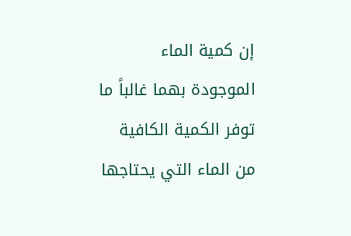إن كمية الماء الموجودة بهما غالباً ما توفر الكمية الكافية من الماء التي يحتاجها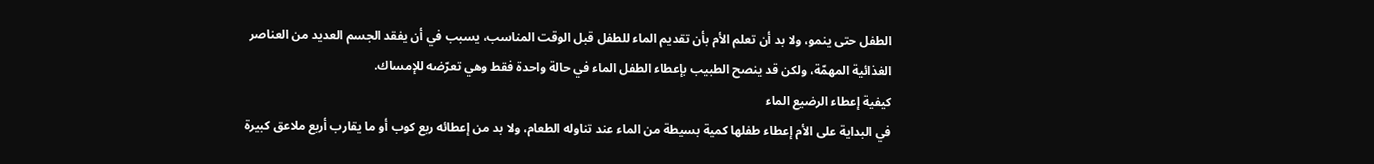الطفل حتى ينمو، ولا بد أن تعلم الأم بأن تقديم الماء للطفل قبل الوقت المناسب، يسبب في أن يفقد الجسم العديد من العناصر الغذائية المهمّة، ولكن قد ينصح الطبيب بإعطاء الطفل الماء في حالة واحدة فقط وهي تعرّضه للإمساك.
كيفية إعطاء الرضيع الماء
في البداية على الأم إعطاء طفلها كمية بسيطة من الماء عند تناوله الطعام، ولا بد من إعطائه ربع كوب أو ما يقارب أربع ملاعق كبيرة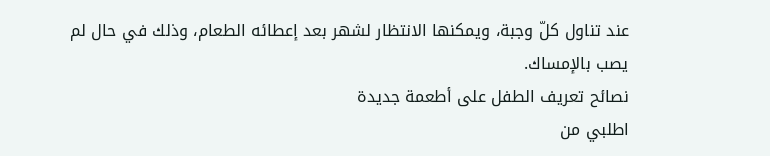عند تناول كلّ وجبة، ويمكنها الانتظار لشهر بعد إعطائه الطعام، وذلك في حال لم يصب بالإمساك.
نصائح تعريف الطفل على أطعمة جديدة
اطلبي من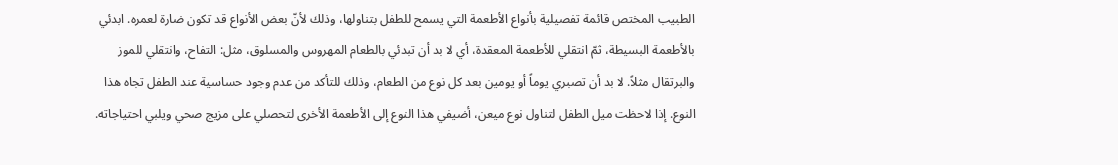الطبيب المختص قائمة تفصيلية بأنواع الأطعمة التي يسمح للطفل بتناولها، وذلك لأنّ بعض الأنواع قد تكون ضارة لعمره. ابدئي بالأطعمة البسيطة، ثمّ انتقلي للأطعمة المعقدة، أي لا بد أن تبدئي بالطعام المهروس والمسلوق، مثل: التفاح، وانتقلي للموز والبرتقال مثلاً. لا بد أن تصبري يوماً أو يومين بعد كل نوع من الطعام، وذلك للتأكد من عدم وجود حساسية عند الطفل تجاه هذا النوع. إذا لاحظت ميل الطفل لتناول نوع ميعن، أضيفي هذا النوع إلى الأطعمة الأخرى لتحصلي على مزيج صحي ويلبي احتياجاته.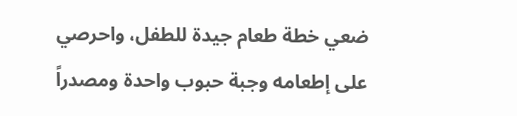ضعي خطة طعام جيدة للطفل، واحرصي على إطعامه وجبة حبوب واحدة ومصدراً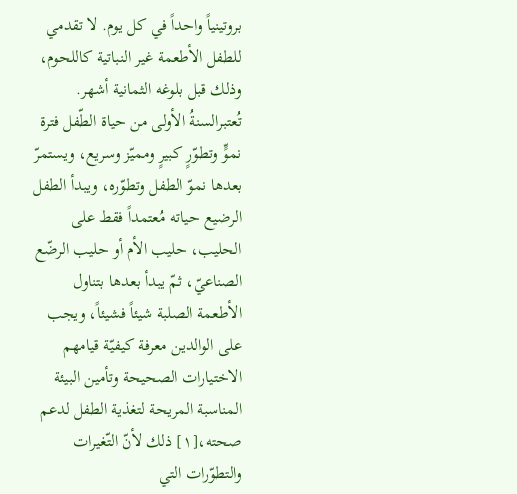بروتينياً واحداً في كل يوم. لا تقدمي للطفل الأطعمة غير النباتية كاللحوم، وذلك قبل بلوغه الثمانية أشهر.
تُعتبرالسنةُ الأولى من حياة الطّفل فترة نموٍّ وتطوّرٍ كبيرٍ ومميّز وسريع، ويستمرّ بعدها نموّ الطفل وتطوّره، ويبدأ الطفل الرضيع حياته مُعتمداً فقط على الحليب، حليب الأم أو حليب الرضّع الصناعيّ، ثمّ يبدأ بعدها بتناول الأطعمة الصلبة شيئاً فشيئاً، ويجب على الوالدين معرفة كيفيّة قيامهم الاختيارات الصحيحة وتأمين البيئة المناسبة المريحة لتغذية الطفل لدعم صحته،[١] ذلك لأنّ التّغيرات والتطوّرات التي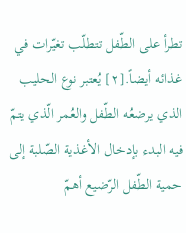تطرأ على الطّفل تتطلّب تغيّرات في غذائه أيضاً.[٢] يُعتبر نوع الحليب الذي يرضعُه الطّفل والعُمر الّذي يتمّ فيه البدء بإدخال الأغذية الصّلبة إلى حمية الطّفل الرّضيع أهمّ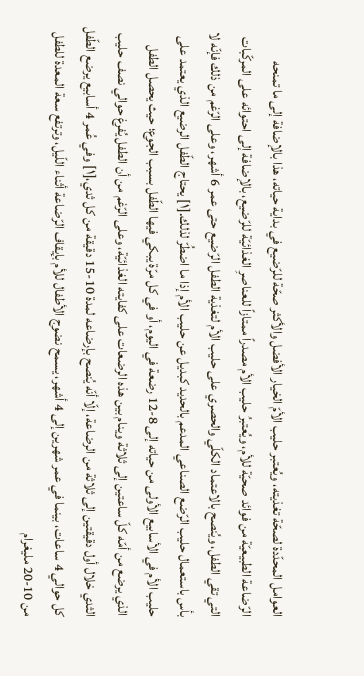العوامل المحدّدة لصحّة تغذيته، ويُعتبر حليب الأمّ الخيار الأفضل والأكثر صحّة للرّضيع في بداية حياته، هذا بالإضافة إلى ما تمنحه الرّضاعة الطبيعيّة من فوائد صحيّة للأم، ويُعتبرُ حليب الأم مصدراً ممتازاً للعناصرِ الغذائيّة للرّضيع، بالإضافة إلى احتوائه على المركّبات التي تقي الطفل، ويُنصح بالاعتماد الكلّي والحصري على حليب الأم لتغذية الطفل الرّضيع حتى عمر 6 أشهر، وعلى الرّغم من ذلك فإنّه لا بأس باستعمال حليب الرّضع الصناعي المدعم بالحديد كبديل عن حليب الأم إذا ما اضطُرّ لذلك.[١] يحتاج الطّفل الرضيع الذي يعتمد على حليب الأم في الأسابيع الأولى من حياته إلى 8-12 رضعة في اليوم، أو في كل مرّة يبكي فيها الطّفل بسبب الجوع؛ حيث يحصل الطفل الذي يرضع من أمّه كلّ ساعتين إلى ثلاثة وينام بين هذه الرضعات على كفايته الغذائيّة، وعلى الرّغم من أن الطفل يُفرغ حوالي نصف حليب الثدي خلال أول دقيقتين إلى ثلاثة من الرضاعة، إلّا أنّه يُنصح بإرضاعه لمدة 10-15 دقيقة من كل ثدي،[١] وفي عُمر 4 أسابيع يرضع الطّفل كل حوالي 4 ساعات، بينما في عمر شهرين إلى 4 أشهر، يسمح نضوج الأطفال للأم بإيقاف الرّضاعة أثناء اللّيل، وترتفع سعة المعدة للطفل من 10-20 مليغرام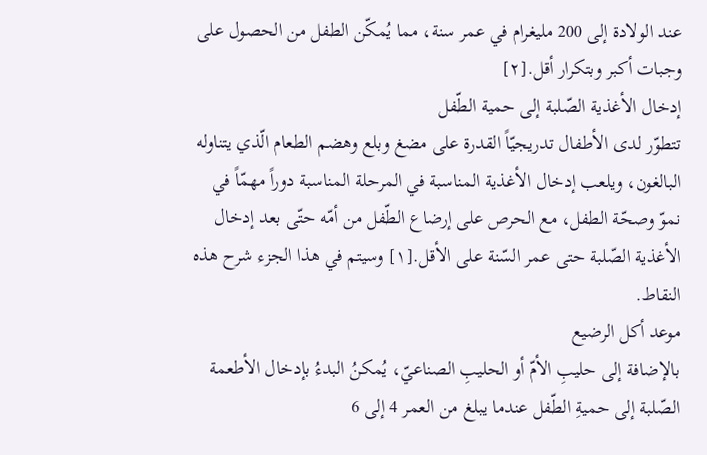عند الولادة إلى 200 مليغرام في عمر سنة، مما يُمكّن الطفل من الحصول على وجبات أكبر وبتكرار أقل.[٢]
إدخال الأغذية الصّلبة إلى حمية الطّفل
تتطوّر لدى الأطفال تدريجيّاً القدرة على مضغ وبلع وهضم الطعام الّذي يتناوله البالغون، ويلعب إدخال الأغذية المناسبة في المرحلة المناسبة دوراً مهمّاً في نموّ وصحّة الطفل، مع الحرص على إرضاع الطّفل من أمّه حتّى بعد إدخال الأغذية الصّلبة حتى عمر السّنة على الأقل.[١] وسيتم في هذا الجزء شرح هذه النقاط.
موعد أكل الرضيع
بالإضافة إلى حليبِ الأمّ أو الحليبِ الصناعيّ، يُمكنُ البدءُ بإدخال الأطعمة الصّلبة إلى حميةِ الطّفل عندما يبلغ من العمر 4 إلى 6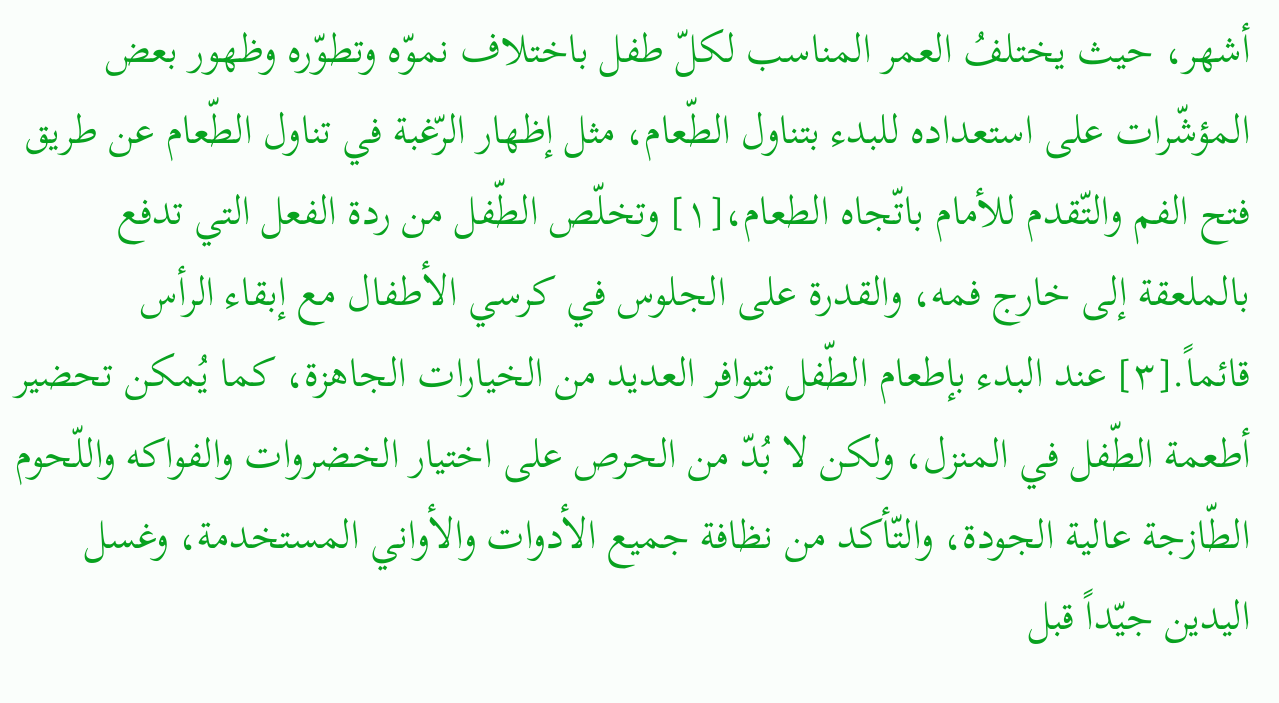أشهر، حيث يختلفُ العمر المناسب لكلّ طفل باختلاف نموّه وتطوّره وظهور بعض المؤشّرات على استعداده للبدء بتناول الطّعام، مثل إظهار الرّغبة في تناول الطّعام عن طريق فتح الفم والتّقدم للأمام باتّجاه الطعام،[١] وتخلّص الطّفل من ردة الفعل التي تدفع بالملعقة إلى خارج فمه، والقدرة على الجلوس في كرسي الأطفال مع إبقاء الرأس قائماً.[٣] عند البدء بإطعام الطّفل تتوافر العديد من الخيارات الجاهزة، كما يُمكن تحضير أطعمة الطّفل في المنزل، ولكن لا بُدّ من الحرص على اختيار الخضروات والفواكه واللّحوم الطّازجة عالية الجودة، والتّأكد من نظافة جميع الأدوات والأواني المستخدمة، وغسل اليدين جيّداً قبل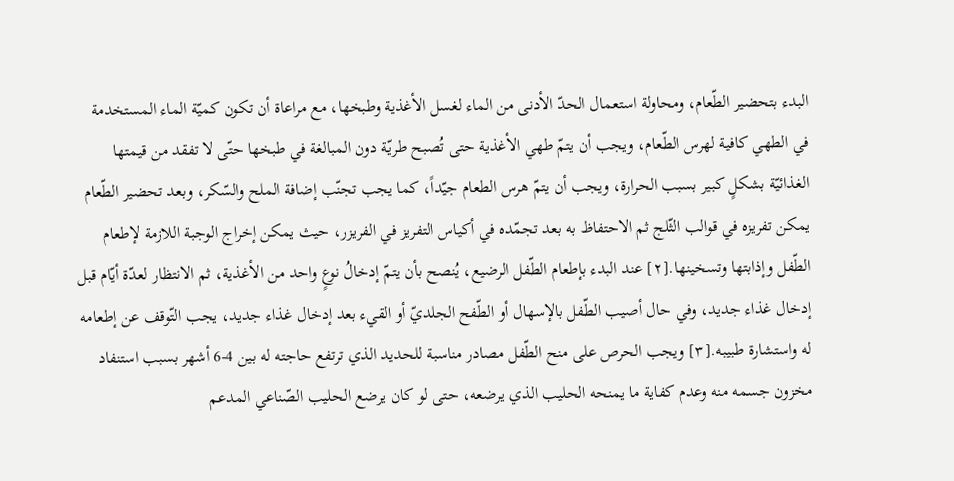البدء بتحضير الطّعام، ومحاولة استعمال الحدّ الأدنى من الماء لغسل الأغذية وطبخها، مع مراعاة أن تكون كميّة الماء المستخدمة في الطهي كافية لهرس الطّعام، ويجب أن يتمّ طهي الأغذية حتى تُصبح طريّة دون المبالغة في طبخها حتّى لا تفقد من قيمتها الغذائيّة بشكلٍ كبير بسبب الحرارة، ويجب أن يتمّ هرس الطعام جيّداً، كما يجب تجنّب إضافة الملح والسّكر، وبعد تحضير الطّعام يمكن تفريزه في قوالب الثّلج ثم الاحتفاظ به بعد تجمّده في أكياس التفريز في الفريزر، حيث يمكن إخراج الوجبة اللازمة لإطعام الطّفل وإذابتها وتسخينها.[٢] عند البدء بإطعام الطّفل الرضيع، يُنصح بأن يتمّ إدخالُ نوعٍ واحد من الأغذية، ثم الانتظار لعدّة أيّام قبل إدخال غذاء جديد، وفي حال أصيب الطّفل بالإسهال أو الطّفح الجلديّ أو القيء بعد إدخال غذاء جديد، يجب التّوقف عن إطعامه له واستشارة طبيبه.[٣] ويجب الحرص على منح الطّفل مصادر مناسبة للحديد الذي ترتفع حاجته له بين 4-6 أشهر بسبب استنفاد مخزون جسمه منه وعدم كفاية ما يمنحه الحليب الذي يرضعه، حتى لو كان يرضع الحليب الصّناعي المدعم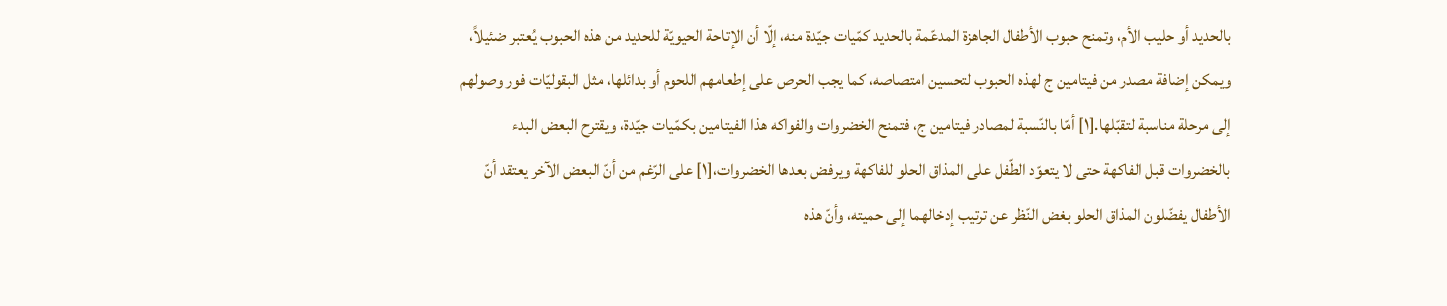بالحديد أو حليب الأم، وتمنح حبوب الأطفال الجاهزة المدعّمة بالحديد كمّيات جيّدة منه، إلّا أن الإتاحة الحيويّة للحديد من هذه الحبوب يُعتبر ضئيلاً، ويمكن إضافة مصدر من فيتامين ج لهذه الحبوب لتحسين امتصاصه، كما يجب الحرص على إطعامهم اللحوم أو بدائلها، مثل البقوليّات فور وصولهم إلى مرحلة مناسبة لتقبّلها.[١] أمّا بالنّسبة لمصادر فيتامين ج، فتمنح الخضروات والفواكه هذا الفيتامين بكمّيات جيّدة، ويقترح البعض البدء بالخضروات قبل الفاكهة حتى لا يتعوّد الطّفل على المذاق الحلو للفاكهة ويرفض بعدها الخضروات،[١] على الرّغم من أنّ البعض الآخر يعتقد أنّ الأطفال يفضّلون المذاق الحلو بغض النّظر عن ترتيب إدخالهما إلى حميته، وأنّ هذه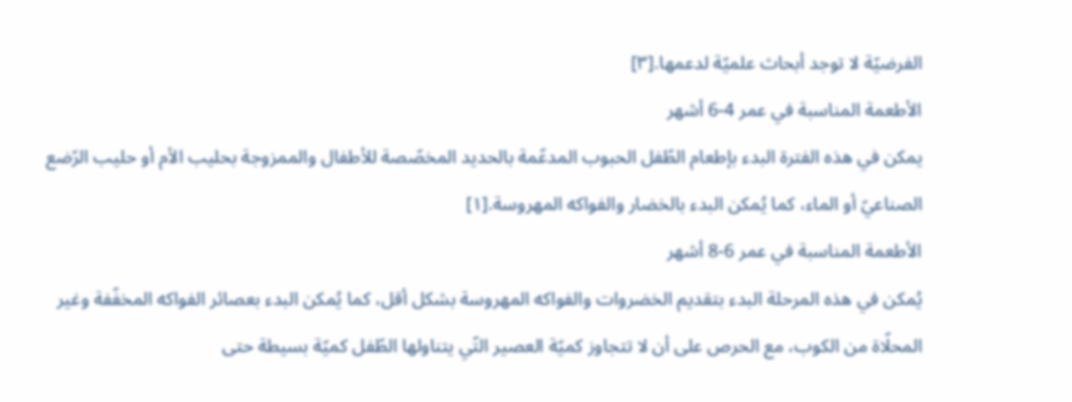الفرضيّة لا توجد أبحاث علميّة لدعمها.[٣]
الأطعمة المناسبة في عمر 4-6 أشهر
يمكن في هذه الفترة البدء بإطعام الطّفل الحبوب المدعّمة بالحديد المخصّصة للأطفال والممزوجة بحليب الأم أو حليب الرّضع الصناعيّ أو الماء، كما يُمكن البدء بالخضار والفواكه المهروسة.[١]
الأطعمة المناسبة في عمر 6-8 أشهر
يُمكن في هذه المرحلة البدء بتقديم الخضروات والفواكه المهروسة بشكل أقل، كما يُمكن البدء بعصائر الفواكه المخفّفة وغير المحلّاة من الكوب، مع الحرص على أن لا تتجاوز كميّة العصير التّي يتناولها الطّفل كميّة بسيطة حتى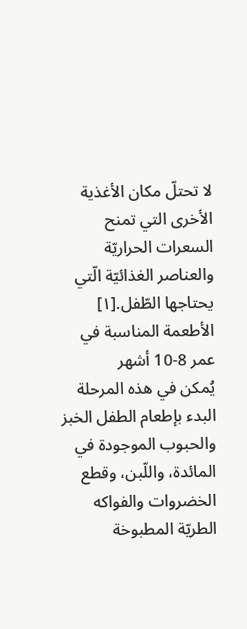لا تحتلّ مكان الأغذية الأخرى التي تمنح السعرات الحراريّة والعناصر الغذائيّة الّتي يحتاجها الطّفل.[١]
الأطعمة المناسبة في عمر 8-10 أشهر
يُمكن في هذه المرحلة البدء بإطعام الطفل الخبز والحبوب الموجودة في المائدة، واللّبن، وقطع الخضروات والفواكه الطريّة المطبوخة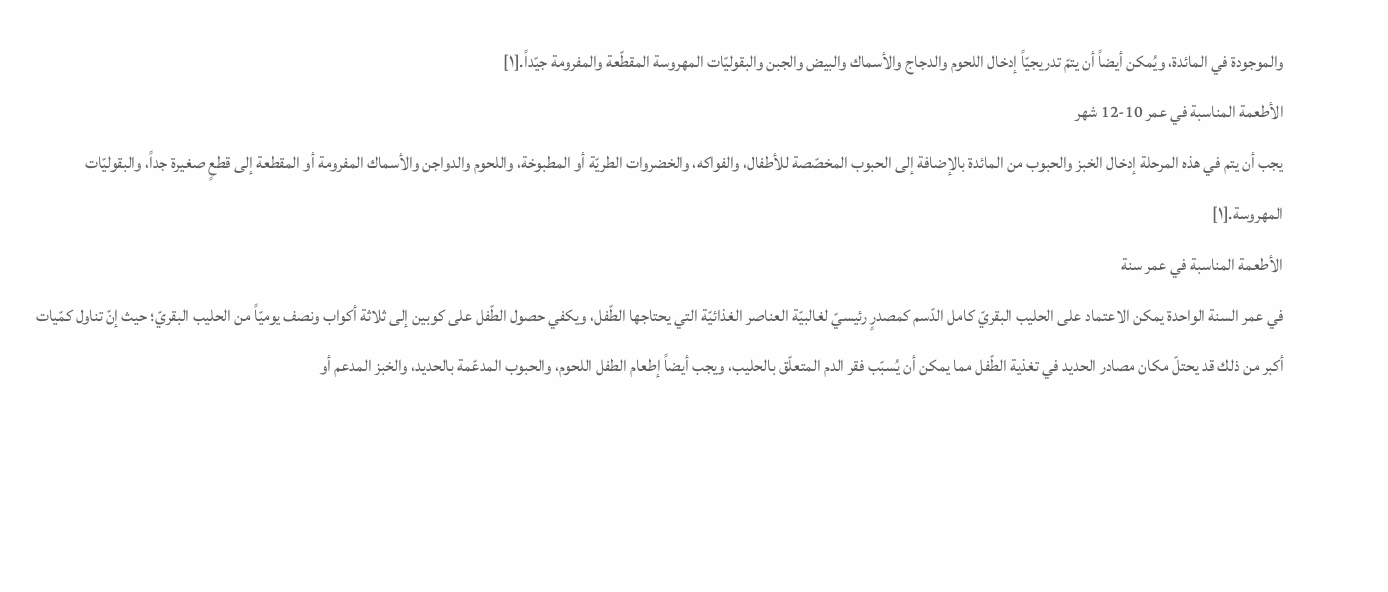والموجودة في المائدة، ويُمكن أيضاً أن يتمّ تدريجيّاً إدخال اللحوم والدجاج والأسماك والبيض والجبن والبقوليّات المهروسة المقطّعة والمفرومة جيّداً.[١]
الأطعمة المناسبة في عمر 10-12 شهر
يجب أن يتم في هذه المرحلة إدخال الخبز والحبوب من المائدة بالإضافة إلى الحبوب المخصّصة للأطفال، والفواكه، والخضروات الطريّة أو المطبوخة، واللحوم والدواجن والأسماك المفرومة أو المقطعة إلى قطعٍ صغيرة جداً، والبقوليّات المهروسة.[١]
الأطعمة المناسبة في عمر سنة
في عمر السنة الواحدة يمكن الاعتماد على الحليب البقريّ كامل الدّسم كمصدرٍ رئيسيّ لغالبيّة العناصر الغذائيّة التي يحتاجها الطّفل، ويكفي حصول الطّفل على كوبين إلى ثلاثة أكواب ونصف يوميّاً من الحليب البقريّ؛ حيث إنّ تناول كمّيات أكبر من ذلك قد يحتلّ مكان مصادر الحديد في تغذية الطّفل مما يمكن أن يُسبّب فقر الدم المتعلّق بالحليب، ويجب أيضاً إطعام الطفل اللحوم، والحبوب المدعّمة بالحديد، والخبز المدعم أو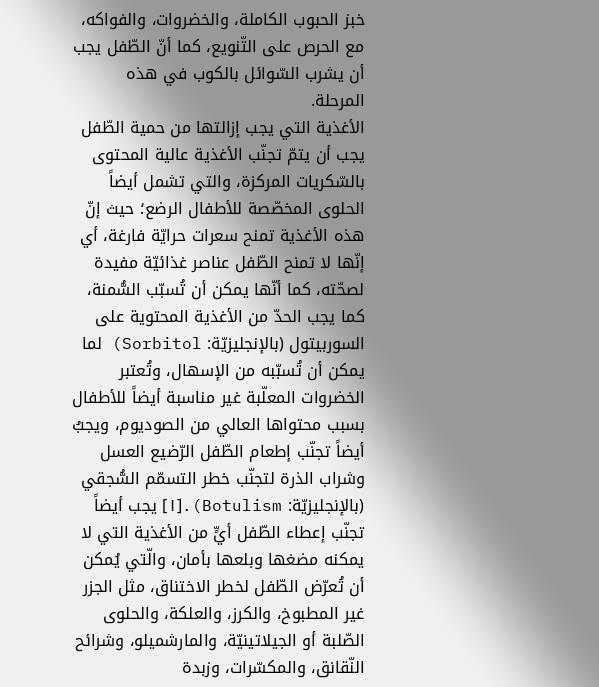خبز الحبوب الكاملة، والخضروات، والفواكه، مع الحرص على التّنويع، كما أنّ الطّفل يجب أن يشرب السّوائل بالكوب في هذه المرحلة.
الأغذية التي يجب إزالتها من حمية الطّفل
يجب أن يتمّ تجنّب الأغذية عالية المحتوى بالسّكريات المركزة، والتي تشمل أيضاً الحلوى المخصّصة للأطفال الرضع؛ حيث إنّ هذه الأغذية تمنح سعرات حرايّة فارغة، أي إنّها لا تمنح الطّفل عناصر غذائيّة مفيدة لصحّته، كما أنّها يمكن أن تُسبّب السُّمنة، كما يجب الحدّ من الأغذية المحتوية على السوربيتول (بالإنجليزيّة: Sorbitol) لما يمكن أن تُسبّبه من الإسهال، وتُعتبر الخضروات المعلّبة غير مناسبة أيضاً للأطفال بسبب محتواها العالي من الصوديوم، ويجبُ أيضاً تجنّب إطعام الطّفل الرّضيع العسل وشراب الذرة لتجنّب خطر التسمّم السُّجقي (بالإنجليزيّة: Botulism).[١] يجب أيضاً تجنّب إعطاء الطّفل أيٍّ من الأغذية التي لا يمكنه مضغها وبلعها بأمان، والّتي يُمكن أن تُعرّض الطّفل لخطر الاختناق، مثل الجزر غير المطبوخ، والكرز، والعلكة، والحلوى الصّلبة أو الجيلاتينيّة، والمارشميلو، وشرائح النّقانق، والمكسّرات، وزبدة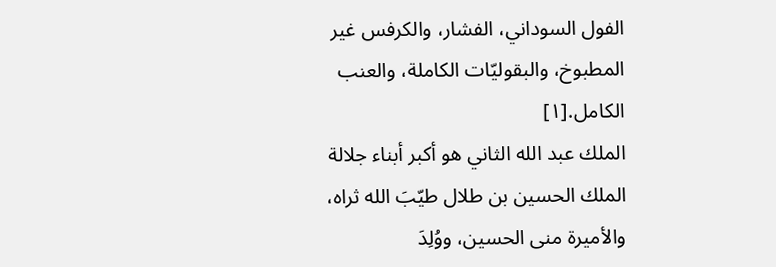الفول السوداني، الفشار، والكرفس غير المطبوخ، والبقوليّات الكاملة، والعنب الكامل.[١]
الملك عبد الله الثاني هو أكبر أبناء جلالة الملك الحسين بن طلال طيّبَ الله ثراه، والأميرة منى الحسين، ووُلِدَ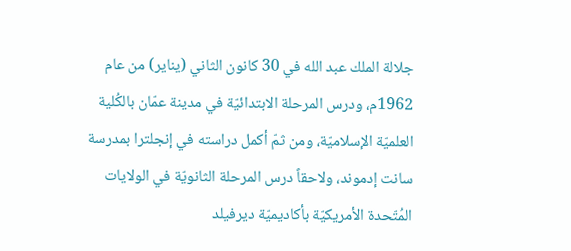جلالة الملك عبد الله في 30 كانون الثاني (يناير) من عام 1962م، ودرس المرحلة الابتدائيّة في مدينة عمّان بالكُلية العلميّة الإسلاميّة، ومن ثمّ أكمل دراسته في إنجلترا بمدرسة سانت إدموند، ولاحقاً درس المرحلة الثانويّة في الولايات المُتّحدة الأمريكيّة بأكاديميّة ديرفيلد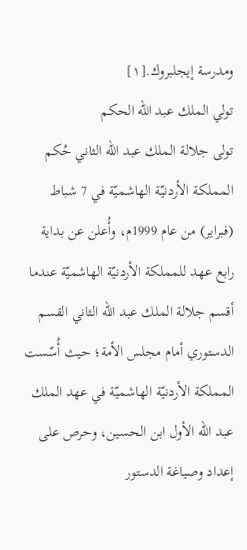ومدرسة إيجلبروك.[١]
تولي الملك عبد الله الحكم
تولى جلالة الملك عبد الله الثاني حُكم المملكة الأردنيّة الهاشميّة في 7 شباط (فبراير) من عام 1999م، وأُعلن عن بداية رابع عهد للمملكة الأردنيّة الهاشميّة عندما أقسم جلالة الملك عبد الله الثاني القسم الدستوري أمام مجلس الأمة؛ حيث أُسّست المملكة الأردنيّة الهاشميّة في عهد الملك عبد الله الأول ابن الحسين، وحرص على إعداد وصياغة الدستور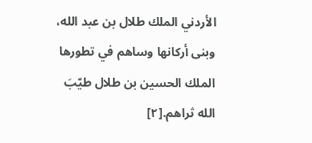الأردني الملك طلال بن عبد الله، وبنى أركانها وساهم في تطورها الملك الحسين بن طلال طيّبَ الله ثراهم.[٢]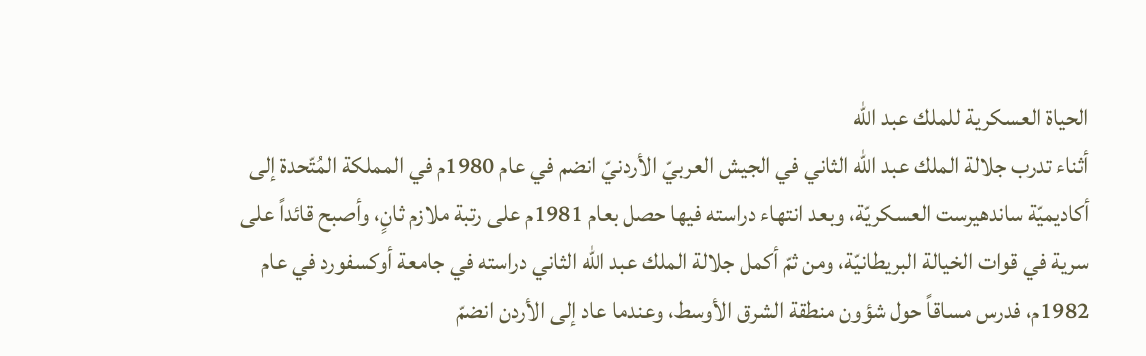الحياة العسكرية للملك عبد الله
أثناء تدرب جلالة الملك عبد الله الثاني في الجيش العربيّ الأردنيّ انضم في عام 1980م في المملكة المُتّحدة إلى أكاديميّة ساندهيرست العسكريّة، وبعد انتهاء دراسته فيها حصل بعام 1981م على رتبة ملازم ثانٍ، وأصبح قائداً على سرية في قوات الخيالة البريطانيّة، ومن ثمّ أكمل جلالة الملك عبد الله الثاني دراسته في جامعة أوكسفورد في عام 1982م، فدرس مساقاً حول شؤون منطقة الشرق الأوسط، وعندما عاد إلى الأردن انضمّ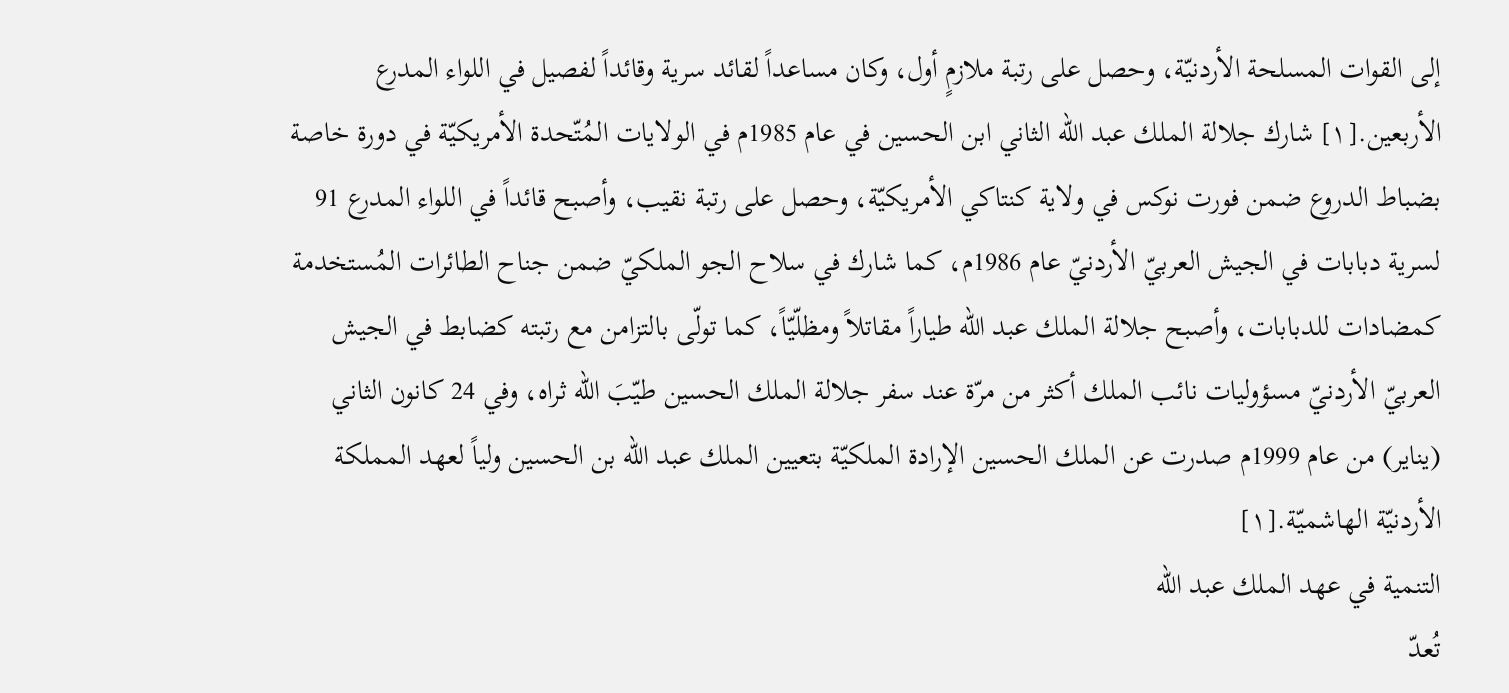إلى القوات المسلحة الأردنيّة، وحصل على رتبة ملازمٍ أول، وكان مساعداً لقائد سرية وقائداً لفصيل في اللواء المدرع الأربعين.[١] شارك جلالة الملك عبد الله الثاني ابن الحسين في عام 1985م في الولايات المُتّحدة الأمريكيّة في دورة خاصة بضباط الدروع ضمن فورت نوكس في ولاية كنتاكي الأمريكيّة، وحصل على رتبة نقيب، وأصبح قائداً في اللواء المدرع 91 لسرية دبابات في الجيش العربيّ الأردنيّ عام 1986م، كما شارك في سلاح الجو الملكيّ ضمن جناح الطائرات المُستخدمة كمضادات للدبابات، وأصبح جلالة الملك عبد الله طياراً مقاتلاً ومظلّيّاً، كما تولّى بالتزامن مع رتبته كضابط في الجيش العربيّ الأردنيّ مسؤوليات نائب الملك أكثر من مرّة عند سفر جلالة الملك الحسين طيّبَ الله ثراه، وفي 24 كانون الثاني (يناير) من عام 1999م صدرت عن الملك الحسين الإرادة الملكيّة بتعيين الملك عبد الله بن الحسين ولياً لعهد المملكة الأردنيّة الهاشميّة.[١]
التنمية في عهد الملك عبد الله
تُعدّ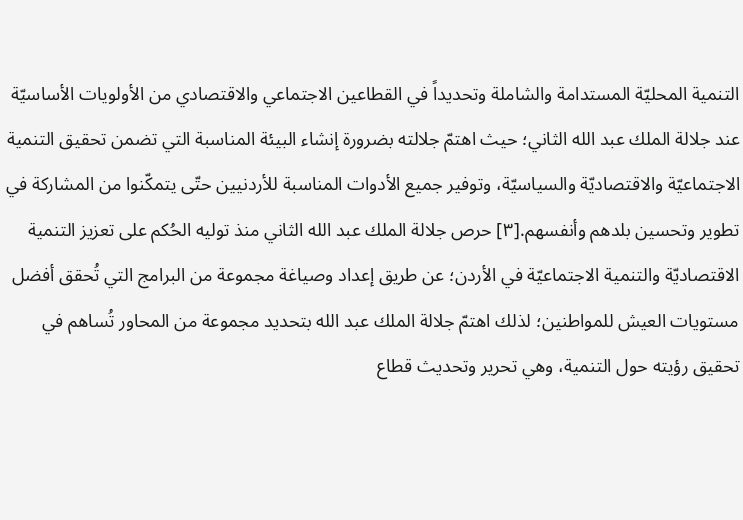التنمية المحليّة المستدامة والشاملة وتحديداً في القطاعين الاجتماعي والاقتصادي من الأولويات الأساسيّة عند جلالة الملك عبد الله الثاني؛ حيث اهتمّ جلالته بضرورة إنشاء البيئة المناسبة التي تضمن تحقيق التنمية الاجتماعيّة والاقتصاديّة والسياسيّة، وتوفير جميع الأدوات المناسبة للأردنيين حتّى يتمكّنوا من المشاركة في تطوير وتحسين بلدهم وأنفسهم.[٣] حرص جلالة الملك عبد الله الثاني منذ توليه الحُكم على تعزيز التنمية الاقتصاديّة والتنمية الاجتماعيّة في الأردن؛ عن طريق إعداد وصياغة مجموعة من البرامج التي تُحقق أفضل مستويات العيش للمواطنين؛ لذلك اهتمّ جلالة الملك عبد الله بتحديد مجموعة من المحاور تُساهم في تحقيق رؤيته حول التنمية، وهي تحرير وتحديث قطاع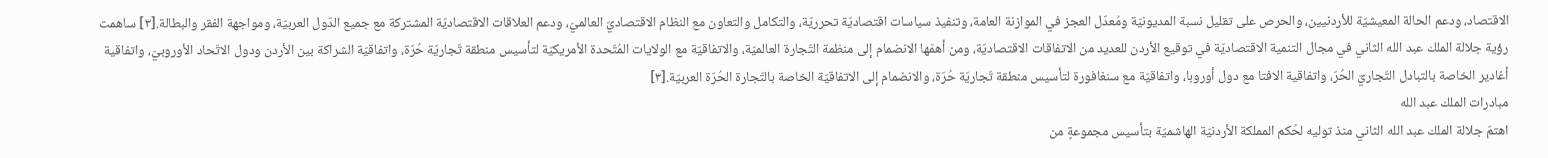الاقتصاد، ودعم الحالة المعيشيّة للأردنيين، والحرص على تقليل نسبة المديونيّة ومُعدّل العجز في الموازنة العامة، وتنفيذ سياسات اقتصاديّة تحرريّة، والتكامل والتعاون مع النظام الاقتصاديّ العالميّ، ودعم العلاقات الاقتصاديّة المشتركة مع جميع الدّول العربيّة، ومواجهة الفقر والبطالة.[٣] ساهمت رؤية جلالة الملك عبد الله الثاني في مجال التنمية الاقتصاديّة في توقيع الأردن للعديد من الاتفاقات الاقتصاديّة، ومن أهمّها الانضمام إلى منظمة التّجارة العالميّة، والاتفاقيّة مع الولايات المُتّحدة الأمريكيّة لتأسيس منطقة تّجاريّة حُرّة، واتفاقيّة الشراكة بين الأردن ودول الاتّحاد الأوروبيّ، واتفاقية أغادير الخاصة بالتبادل التّجاريّ الحُرّ، واتفاقية الافتا مع دول أوروبا، واتفاقيّة مع سنغافورة لتأسيس منطقة تّجاريّة حُرّة، والانضمام إلى الاتفاقيّة الخاصة بالتّجارة الحُرّة العربيّة.[٣]
مبادرات الملك عبد الله
اهتمّ جلالة الملك عبد الله الثاني منذ توليه لحُكم المملكة الأردنيّة الهاشميّة بتأسيس مجموعةٍ من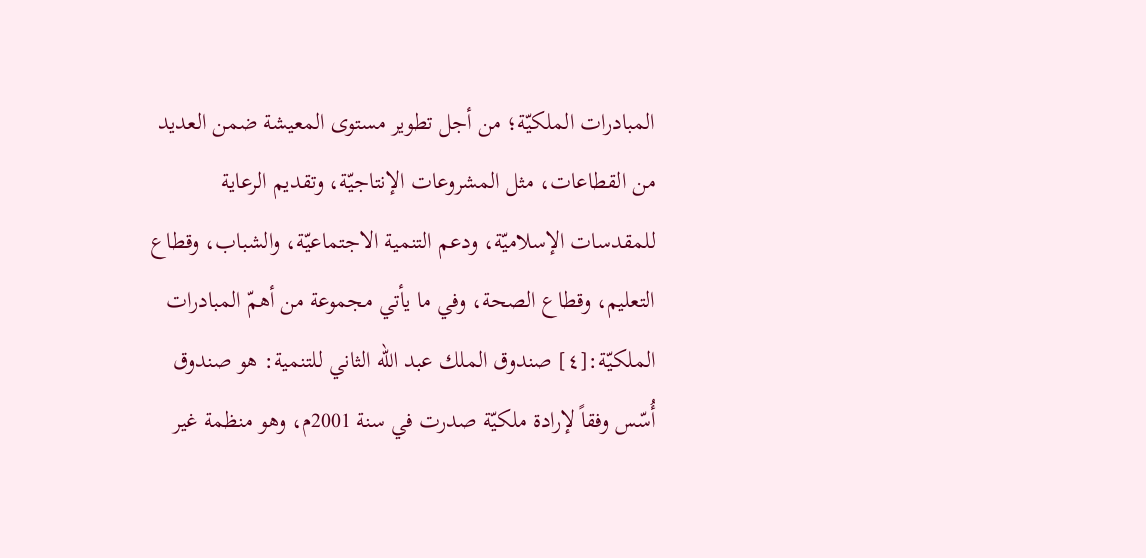المبادرات الملكيّة؛ من أجل تطوير مستوى المعيشة ضمن العديد من القطاعات، مثل المشروعات الإنتاجيّة، وتقديم الرعاية للمقدسات الإسلاميّة، ودعم التنمية الاجتماعيّة، والشباب، وقطاع التعليم، وقطاع الصحة، وفي ما يأتي مجموعة من أهمّ المبادرات الملكيّة:[٤] صندوق الملك عبد الله الثاني للتنمية: هو صندوق أُسّس وفقاً لإرادة ملكيّة صدرت في سنة 2001م، وهو منظمة غير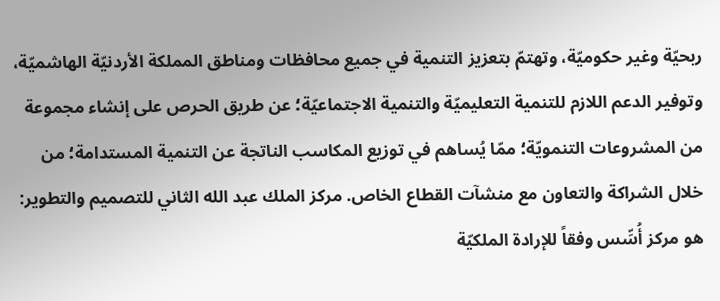ربحيّة وغير حكوميّة، وتهتمّ بتعزيز التنمية في جميع محافظات ومناطق المملكة الأردنيّة الهاشميّة، وتوفير الدعم اللازم للتنمية التعليميّة والتنمية الاجتماعيّة؛ عن طريق الحرص على إنشاء مجموعة من المشروعات التنمويّة؛ ممّا يُساهم في توزيع المكاسب الناتجة عن التنمية المستدامة؛ من خلال الشراكة والتعاون مع منشآت القطاع الخاص. مركز الملك عبد الله الثاني للتصميم والتطوير: هو مركز أُسِّس وفقاً للإرادة الملكيّة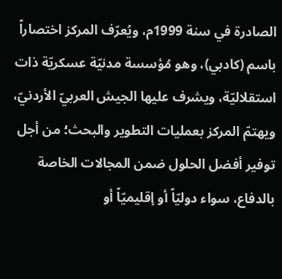الصادرة في سنة 1999م، ويُعرّف المركز اختصاراً باسم (كادبي)، وهو مُؤسسة مدنيّة عسكريّة ذات استقلاليّة، ويشرف عليها الجيش العربيّ الأردنيّ، ويهتمّ المركز بعمليات التطوير والبحث؛ من أجل توفير أفضل الحلول ضمن المجالات الخاصة بالدفاع، سواء دوليّاً أو إقليميّاً أو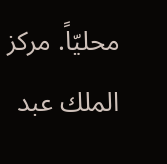محليّاً. مركز الملك عبد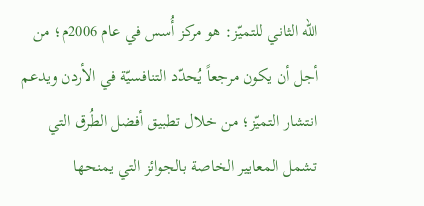الله الثاني للتميّز: هو مركز أُسس في عام 2006م؛ من أجل أن يكون مرجعاً يُحدّد التنافسيّة في الأردن ويدعم انتشار التميّز؛ من خلال تطبيق أفضل الطُرق التي تشمل المعايير الخاصة بالجوائز التي يمنحها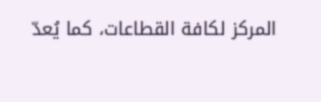المركز لكافة القطاعات، كما يُعدّ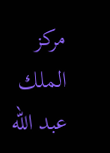مركز الملك عبد الله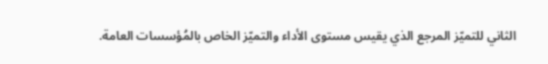الثاني للتميّز المرجع الذي يقيس مستوى الأداء والتميّز الخاص بالمُؤسسات العامة.